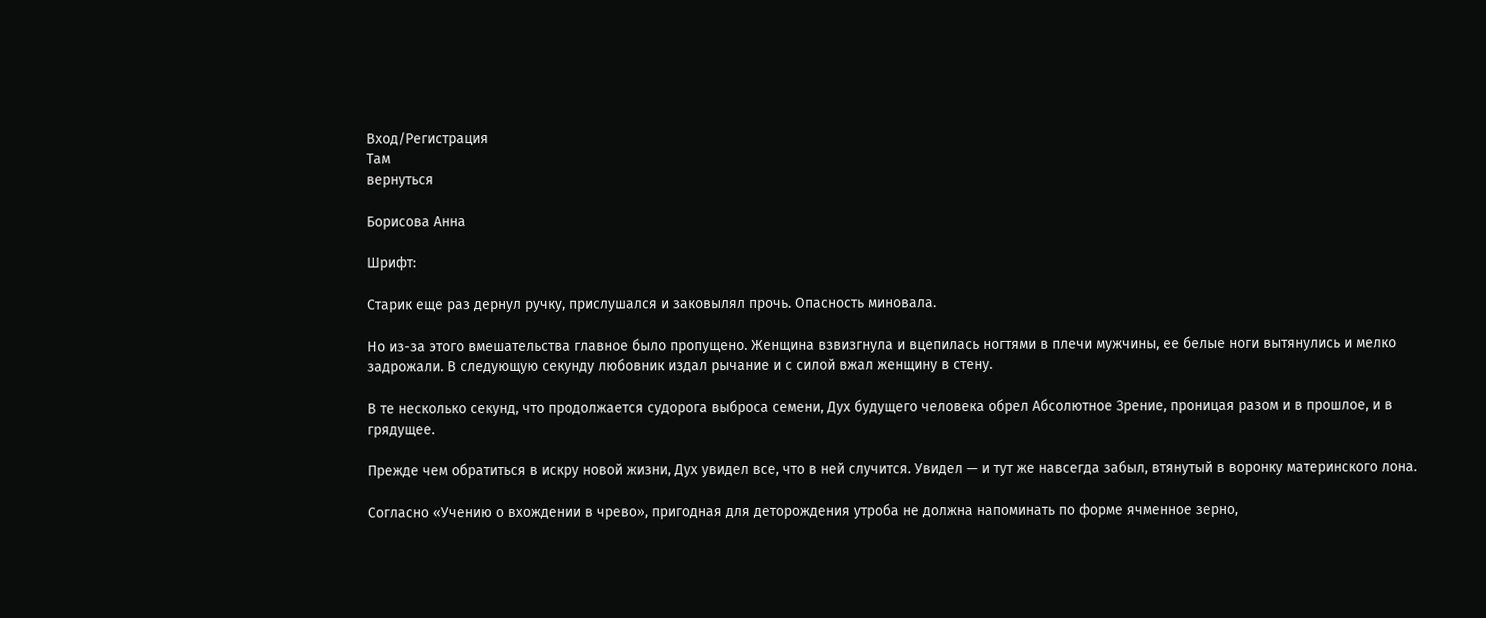Вход/Регистрация
Там
вернуться

Борисова Анна

Шрифт:

Старик еще раз дернул ручку, прислушался и заковылял прочь. Опасность миновала.

Но из-за этого вмешательства главное было пропущено. Женщина взвизгнула и вцепилась ногтями в плечи мужчины, ее белые ноги вытянулись и мелко задрожали. В следующую секунду любовник издал рычание и с силой вжал женщину в стену.

В те несколько секунд, что продолжается судорога выброса семени, Дух будущего человека обрел Абсолютное Зрение, проницая разом и в прошлое, и в грядущее.

Прежде чем обратиться в искру новой жизни, Дух увидел все, что в ней случится. Увидел — и тут же навсегда забыл, втянутый в воронку материнского лона.

Согласно «Учению о вхождении в чрево», пригодная для деторождения утроба не должна напоминать по форме ячменное зерно,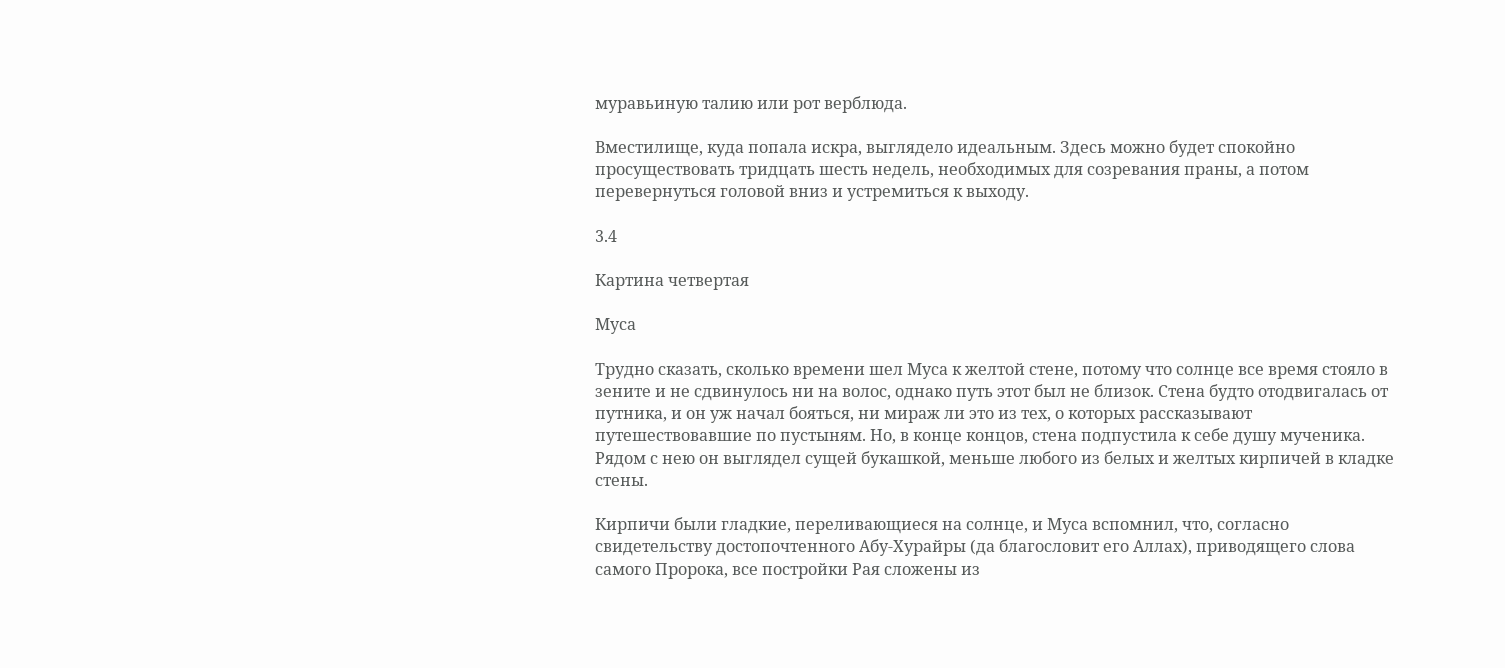муравьиную талию или рот верблюда.

Вместилище, куда попала искра, выглядело идеальным. Здесь можно будет спокойно просуществовать тридцать шесть недель, необходимых для созревания праны, а потом перевернуться головой вниз и устремиться к выходу.

3.4

Картина четвертая

Муса

Трудно сказать, сколько времени шел Муса к желтой стене, потому что солнце все время стояло в зените и не сдвинулось ни на волос, однако путь этот был не близок. Стена будто отодвигалась от путника, и он уж начал бояться, ни мираж ли это из тех, о которых рассказывают путешествовавшие по пустыням. Но, в конце концов, стена подпустила к себе душу мученика. Рядом с нею он выглядел сущей букашкой, меньше любого из белых и желтых кирпичей в кладке стены.

Кирпичи были гладкие, переливающиеся на солнце, и Муса вспомнил, что, согласно свидетельству достопочтенного Абу-Хурайры (да благословит его Аллах), приводящего слова самого Пророка, все постройки Рая сложены из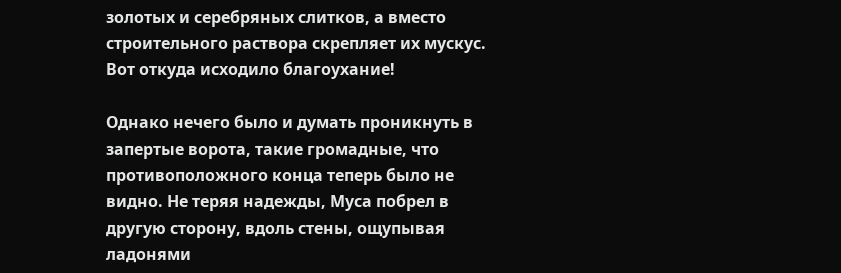золотых и серебряных слитков, а вместо строительного раствора скрепляет их мускус. Вот откуда исходило благоухание!

Однако нечего было и думать проникнуть в запертые ворота, такие громадные, что противоположного конца теперь было не видно. Не теряя надежды, Муса побрел в другую сторону, вдоль стены, ощупывая ладонями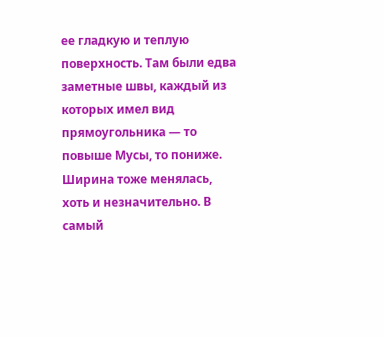ее гладкую и теплую поверхность. Там были едва заметные швы, каждый из которых имел вид прямоугольника — то повыше Мусы, то пониже. Ширина тоже менялась, хоть и незначительно. В самый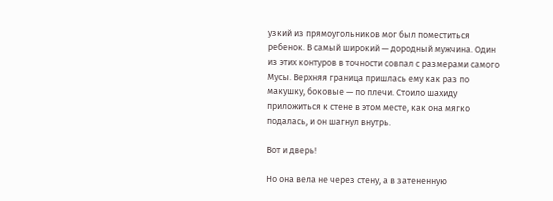узкий из прямоугольников мог был поместиться ребенок. В самый широкий — дородный мужчина. Один из этих контуров в точности совпал с размерами самого Мусы. Верхняя граница пришлась ему как раз по макушку, боковые — по плечи. Стоило шахиду приложиться к стене в этом месте, как она мягко подалась, и он шагнул внутрь.

Вот и дверь!

Но она вела не через стену, а в затененную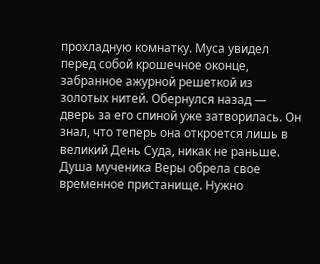прохладную комнатку. Муса увидел перед собой крошечное оконце, забранное ажурной решеткой из золотых нитей. Обернулся назад — дверь за его спиной уже затворилась. Он знал, что теперь она откроется лишь в великий День Суда, никак не раньше. Душа мученика Веры обрела свое временное пристанище. Нужно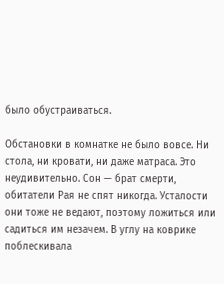было обустраиваться.

Обстановки в комнатке не было вовсе. Ни стола, ни кровати, ни даже матраса. Это неудивительно. Сон — брат смерти, обитатели Рая не спят никогда. Усталости они тоже не ведают, поэтому ложиться или садиться им незачем. В углу на коврике поблескивала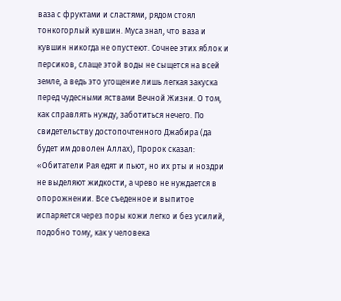ваза с фруктами и сластями, рядом стоял тонкогорлый кувшин. Муса знал, что ваза и кувшин никогда не опустеют. Сочнее этих яблок и персиков, слаще этой воды не сыщется на всей земле, а ведь это угощение лишь легкая закуска перед чудесными яствами Вечной Жизни. О том, как справлять нужду, заботиться нечего. По свидетельству достопочтенного Джабира (да будет им доволен Аллах), Пророк сказал: «Обитатели Рая едят и пьют, но их рты и ноздри не выделяют жидкости, а чрево не нуждается в опорожнении. Все съеденное и выпитое испаряется через поры кожи легко и без усилий, подобно тому, как у человека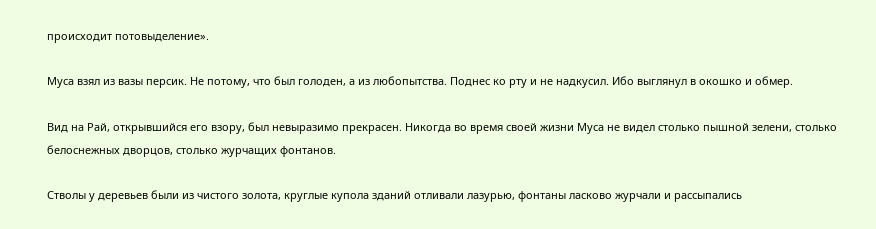происходит потовыделение».

Муса взял из вазы персик. Не потому, что был голоден, а из любопытства. Поднес ко рту и не надкусил. Ибо выглянул в окошко и обмер.

Вид на Рай, открывшийся его взору, был невыразимо прекрасен. Никогда во время своей жизни Муса не видел столько пышной зелени, столько белоснежных дворцов, столько журчащих фонтанов.

Стволы у деревьев были из чистого золота, круглые купола зданий отливали лазурью, фонтаны ласково журчали и рассыпались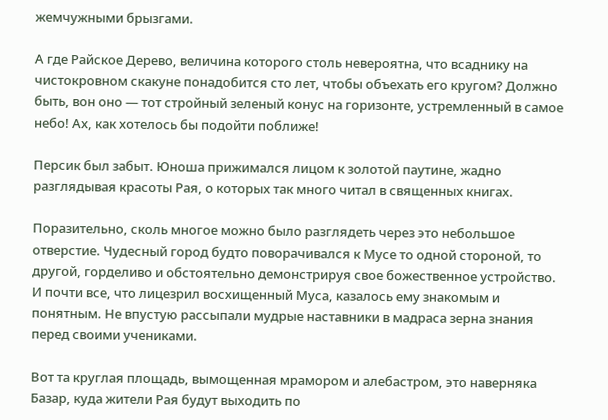жемчужными брызгами.

А где Райское Дерево, величина которого столь невероятна, что всаднику на чистокровном скакуне понадобится сто лет, чтобы объехать его кругом? Должно быть, вон оно — тот стройный зеленый конус на горизонте, устремленный в самое небо! Ах, как хотелось бы подойти поближе!

Персик был забыт. Юноша прижимался лицом к золотой паутине, жадно разглядывая красоты Рая, о которых так много читал в священных книгах.

Поразительно, сколь многое можно было разглядеть через это небольшое отверстие. Чудесный город будто поворачивался к Мусе то одной стороной, то другой, горделиво и обстоятельно демонстрируя свое божественное устройство. И почти все, что лицезрил восхищенный Муса, казалось ему знакомым и понятным. Не впустую рассыпали мудрые наставники в мадраса зерна знания перед своими учениками.

Вот та круглая площадь, вымощенная мрамором и алебастром, это наверняка Базар, куда жители Рая будут выходить по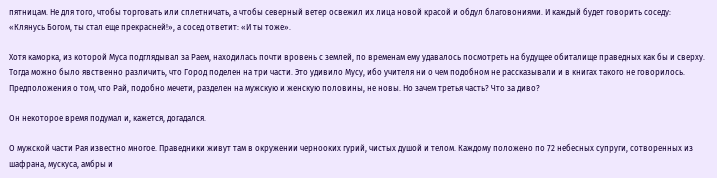пятницам. Не для того, чтобы торговать или сплетничать, а чтобы северный ветер освежил их лица новой красой и обдул благовониями. И каждый будет говорить соседу: «Клянусь Богом, ты стал еще прекрасней!», а сосед ответит: «И ты тоже».

Хотя каморка, из которой Муса подглядывал за Раем, находилась почти вровень с землей, по временам ему удавалось посмотреть на будущее обиталище праведных как бы и сверху. Тогда можно было явственно различить, что Город поделен на три части. Это удивило Мусу, ибо учителя ни о чем подобном не рассказывали и в книгах такого не говорилось. Предположения о том, что Рай, подобно мечети, разделен на мужскую и женскую половины, не новы. Но зачем третья часть? Что за диво?

Он некоторое время подумал и, кажется, догадался.

О мужской части Рая известно многое. Праведники живут там в окружении чернооких гурий, чистых душой и телом. Каждому положено по 72 небесных супруги, сотворенных из шафрана, мускуса, амбры и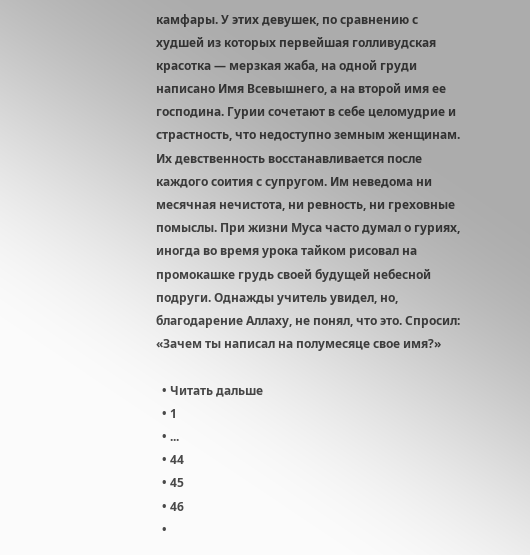камфары. У этих девушек, по сравнению с худшей из которых первейшая голливудская красотка — мерзкая жаба, на одной груди написано Имя Всевышнего, а на второй имя ее господина. Гурии сочетают в себе целомудрие и страстность, что недоступно земным женщинам. Их девственность восстанавливается после каждого соития с супругом. Им неведома ни месячная нечистота, ни ревность, ни греховные помыслы. При жизни Муса часто думал о гуриях, иногда во время урока тайком рисовал на промокашке грудь своей будущей небесной подруги. Однажды учитель увидел, но, благодарение Аллаху, не понял, что это. Спросил: «Зачем ты написал на полумесяце свое имя?»

  • Читать дальше
  • 1
  • ...
  • 44
  • 45
  • 46
  •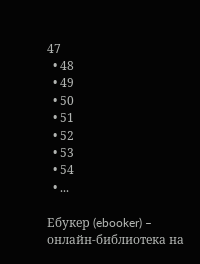47
  • 48
  • 49
  • 50
  • 51
  • 52
  • 53
  • 54
  • ...

Ебукер (ebooker) – онлайн-библиотека на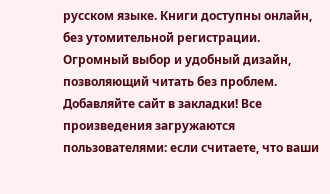русском языке. Книги доступны онлайн, без утомительной регистрации. Огромный выбор и удобный дизайн, позволяющий читать без проблем. Добавляйте сайт в закладки! Все произведения загружаются пользователями: если считаете, что ваши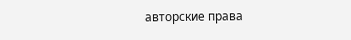авторские права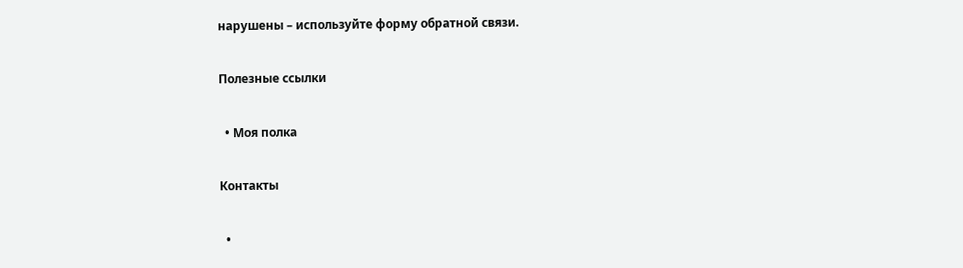нарушены – используйте форму обратной связи.

Полезные ссылки

  • Моя полка

Контакты

  •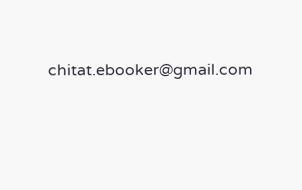chitat.ebooker@gmail.com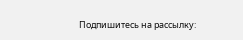Подпишитесь на рассылку: